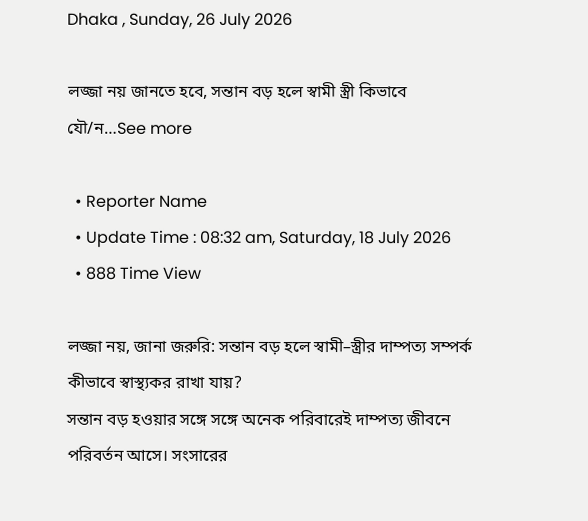Dhaka , Sunday, 26 July 2026

লজ্জা নয় জানতে হবে, সন্তান বড় হলে স্বামী স্ত্রী কিভাবে যৌ/ন…See more

  • Reporter Name
  • Update Time : 08:32 am, Saturday, 18 July 2026
  • 888 Time View

লজ্জা নয়, জানা জরুরি: সন্তান বড় হলে স্বামী–স্ত্রীর দাম্পত্য সম্পর্ক কীভাবে স্বাস্থ্যকর রাখা যায়?
সন্তান বড় হওয়ার সঙ্গে সঙ্গে অনেক পরিবারেই দাম্পত্য জীবনে পরিবর্তন আসে। সংসারের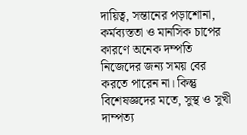দায়িত্ব, সন্তানের পড়াশোনা, কর্মব্যস্ততা ও মানসিক চাপের কারণে অনেক দম্পতি নিজেদের জন্য সময় বের করতে পারেন না। কিন্তু বিশেষজ্ঞদের মতে, সুস্থ ও সুখী দাম্পত্য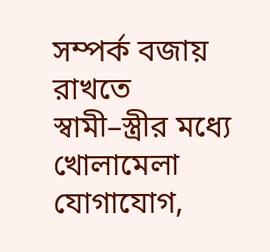সম্পর্ক বজায় রাখতে স্বামী–স্ত্রীর মধ্যে খোলামেলা যোগাযোগ,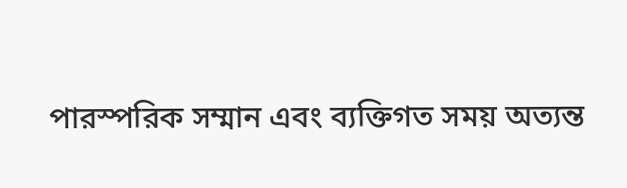পারস্পরিক সম্মান এবং ব্যক্তিগত সময় অত্যন্ত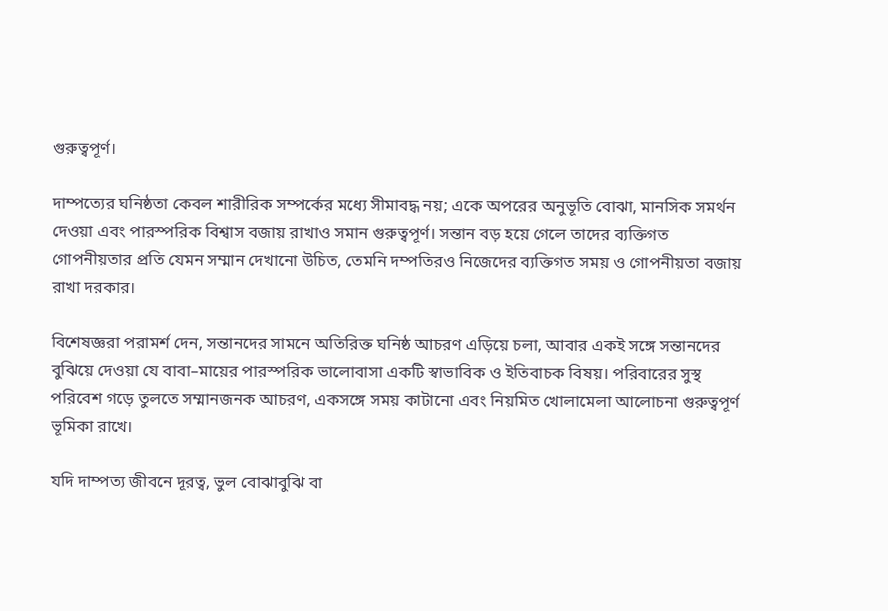গুরুত্বপূর্ণ।

দাম্পত্যের ঘনিষ্ঠতা কেবল শারীরিক সম্পর্কের মধ্যে সীমাবদ্ধ নয়; একে অপরের অনুভূতি বোঝা, মানসিক সমর্থন দেওয়া এবং পারস্পরিক বিশ্বাস বজায় রাখাও সমান গুরুত্বপূর্ণ। সন্তান বড় হয়ে গেলে তাদের ব্যক্তিগত গোপনীয়তার প্রতি যেমন সম্মান দেখানো উচিত, তেমনি দম্পতিরও নিজেদের ব্যক্তিগত সময় ও গোপনীয়তা বজায় রাখা দরকার।

বিশেষজ্ঞরা পরামর্শ দেন, সন্তানদের সামনে অতিরিক্ত ঘনিষ্ঠ আচরণ এড়িয়ে চলা, আবার একই সঙ্গে সন্তানদের বুঝিয়ে দেওয়া যে বাবা–মায়ের পারস্পরিক ভালোবাসা একটি স্বাভাবিক ও ইতিবাচক বিষয়। পরিবারের সুস্থ পরিবেশ গড়ে তুলতে সম্মানজনক আচরণ, একসঙ্গে সময় কাটানো এবং নিয়মিত খোলামেলা আলোচনা গুরুত্বপূর্ণ ভূমিকা রাখে।

যদি দাম্পত্য জীবনে দূরত্ব, ভুল বোঝাবুঝি বা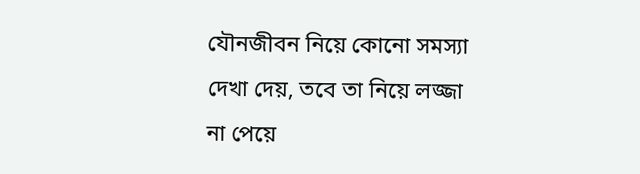যৌনজীবন নিয়ে কোনো সমস্যা দেখা দেয়, তবে তা নিয়ে লজ্জা না পেয়ে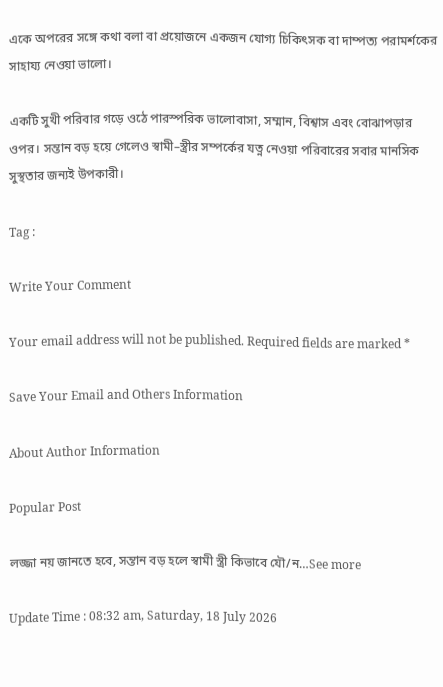একে অপরের সঙ্গে কথা বলা বা প্রয়োজনে একজন যোগ্য চিকিৎসক বা দাম্পত্য পরামর্শকের সাহায্য নেওয়া ভালো।

একটি সুখী পরিবার গড়ে ওঠে পারস্পরিক ভালোবাসা, সম্মান, বিশ্বাস এবং বোঝাপড়ার ওপর। সন্তান বড় হয়ে গেলেও স্বামী–স্ত্রীর সম্পর্কের যত্ন নেওয়া পরিবারের সবার মানসিক সুস্থতার জন্যই উপকারী।

Tag :

Write Your Comment

Your email address will not be published. Required fields are marked *

Save Your Email and Others Information

About Author Information

Popular Post

লজ্জা নয় জানতে হবে, সন্তান বড় হলে স্বামী স্ত্রী কিভাবে যৌ/ন…See more

Update Time : 08:32 am, Saturday, 18 July 2026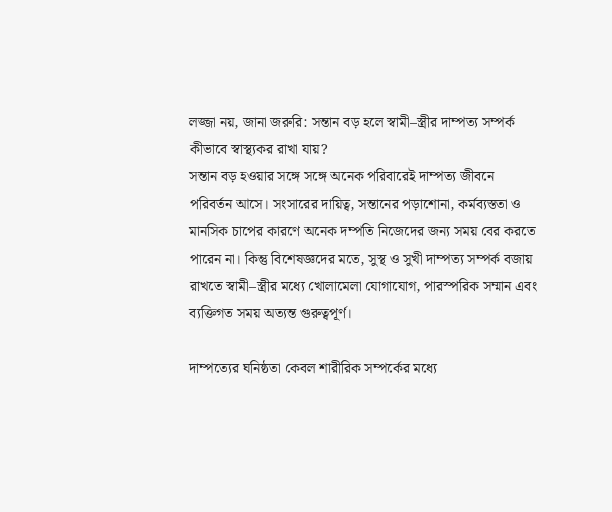লজ্জা নয়, জানা জরুরি: সন্তান বড় হলে স্বামী–স্ত্রীর দাম্পত্য সম্পর্ক কীভাবে স্বাস্থ্যকর রাখা যায়?
সন্তান বড় হওয়ার সঙ্গে সঙ্গে অনেক পরিবারেই দাম্পত্য জীবনে পরিবর্তন আসে। সংসারের দায়িত্ব, সন্তানের পড়াশোনা, কর্মব্যস্ততা ও মানসিক চাপের কারণে অনেক দম্পতি নিজেদের জন্য সময় বের করতে পারেন না। কিন্তু বিশেষজ্ঞদের মতে, সুস্থ ও সুখী দাম্পত্য সম্পর্ক বজায় রাখতে স্বামী–স্ত্রীর মধ্যে খোলামেলা যোগাযোগ, পারস্পরিক সম্মান এবং ব্যক্তিগত সময় অত্যন্ত গুরুত্বপূর্ণ।

দাম্পত্যের ঘনিষ্ঠতা কেবল শারীরিক সম্পর্কের মধ্যে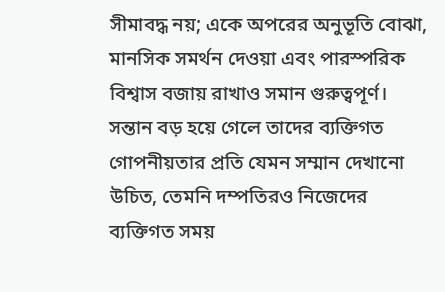সীমাবদ্ধ নয়; একে অপরের অনুভূতি বোঝা, মানসিক সমর্থন দেওয়া এবং পারস্পরিক বিশ্বাস বজায় রাখাও সমান গুরুত্বপূর্ণ। সন্তান বড় হয়ে গেলে তাদের ব্যক্তিগত গোপনীয়তার প্রতি যেমন সম্মান দেখানো উচিত, তেমনি দম্পতিরও নিজেদের ব্যক্তিগত সময়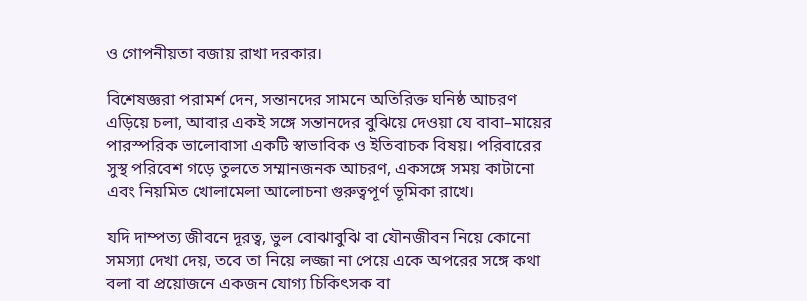ও গোপনীয়তা বজায় রাখা দরকার।

বিশেষজ্ঞরা পরামর্শ দেন, সন্তানদের সামনে অতিরিক্ত ঘনিষ্ঠ আচরণ এড়িয়ে চলা, আবার একই সঙ্গে সন্তানদের বুঝিয়ে দেওয়া যে বাবা–মায়ের পারস্পরিক ভালোবাসা একটি স্বাভাবিক ও ইতিবাচক বিষয়। পরিবারের সুস্থ পরিবেশ গড়ে তুলতে সম্মানজনক আচরণ, একসঙ্গে সময় কাটানো এবং নিয়মিত খোলামেলা আলোচনা গুরুত্বপূর্ণ ভূমিকা রাখে।

যদি দাম্পত্য জীবনে দূরত্ব, ভুল বোঝাবুঝি বা যৌনজীবন নিয়ে কোনো সমস্যা দেখা দেয়, তবে তা নিয়ে লজ্জা না পেয়ে একে অপরের সঙ্গে কথা বলা বা প্রয়োজনে একজন যোগ্য চিকিৎসক বা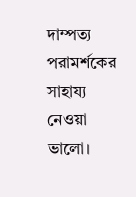দাম্পত্য পরামর্শকের সাহায্য নেওয়া ভালো।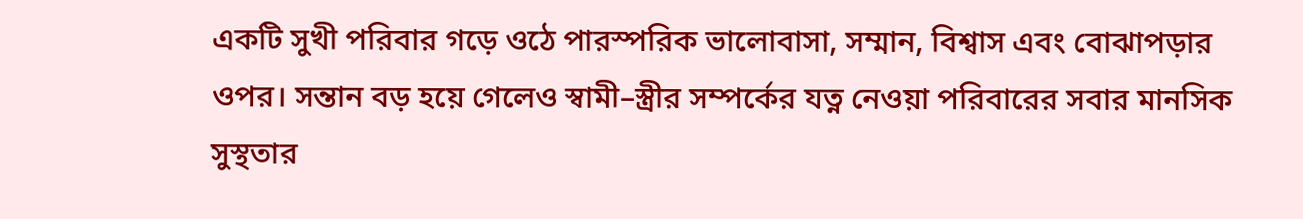একটি সুখী পরিবার গড়ে ওঠে পারস্পরিক ভালোবাসা, সম্মান, বিশ্বাস এবং বোঝাপড়ার ওপর। সন্তান বড় হয়ে গেলেও স্বামী–স্ত্রীর সম্পর্কের যত্ন নেওয়া পরিবারের সবার মানসিক সুস্থতার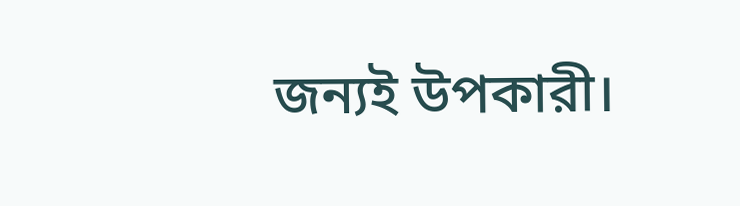জন্যই উপকারী।